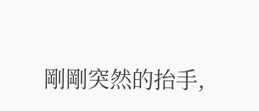剛剛突然的抬手,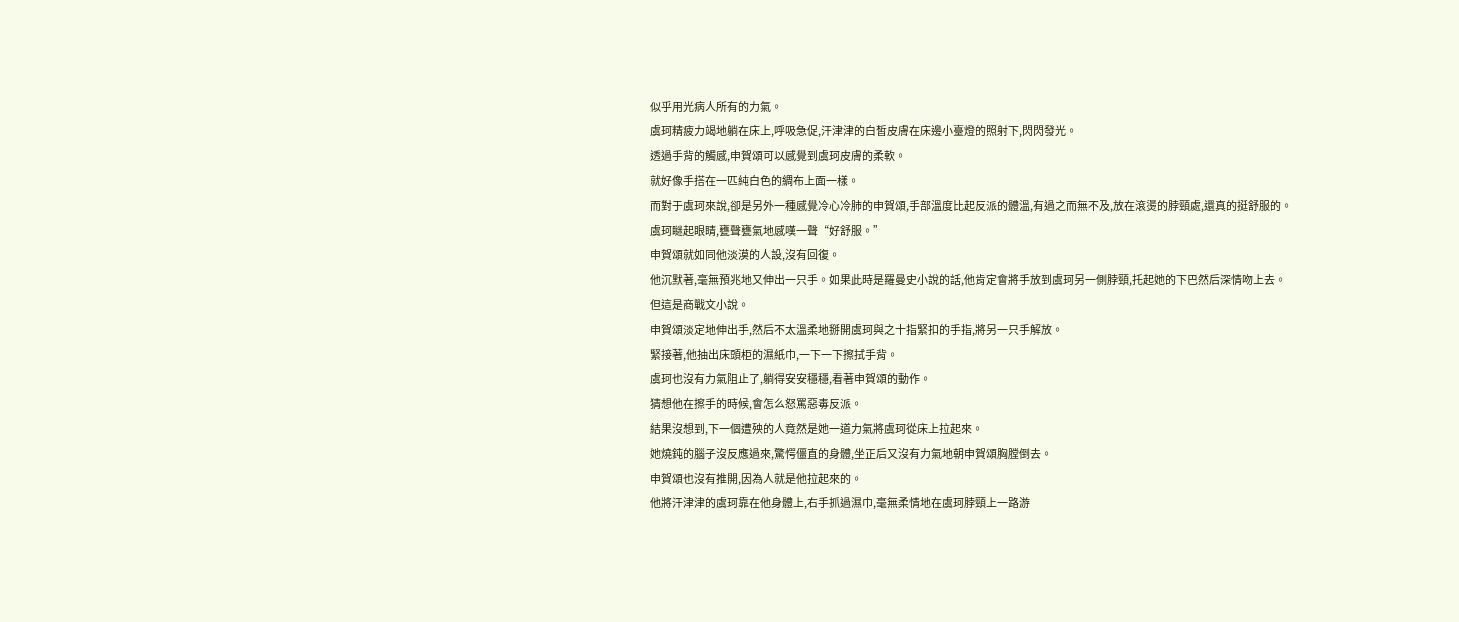似乎用光病人所有的力氣。
虞珂精疲力竭地躺在床上,呼吸急促,汗津津的白皙皮膚在床邊小臺燈的照射下,閃閃發光。
透過手背的觸感,申賀頌可以感覺到虞珂皮膚的柔軟。
就好像手搭在一匹純白色的綢布上面一樣。
而對于虞珂來說,卻是另外一種感覺冷心冷肺的申賀頌,手部溫度比起反派的體溫,有過之而無不及,放在滾燙的脖頸處,還真的挺舒服的。
虞珂瞇起眼睛,甕聲甕氣地感嘆一聲“好舒服。”
申賀頌就如同他淡漠的人設,沒有回復。
他沉默著,毫無預兆地又伸出一只手。如果此時是羅曼史小說的話,他肯定會將手放到虞珂另一側脖頸,托起她的下巴然后深情吻上去。
但這是商戰文小說。
申賀頌淡定地伸出手,然后不太溫柔地掰開虞珂與之十指緊扣的手指,將另一只手解放。
緊接著,他抽出床頭柜的濕紙巾,一下一下擦拭手背。
虞珂也沒有力氣阻止了,躺得安安穩穩,看著申賀頌的動作。
猜想他在擦手的時候,會怎么怒罵惡毒反派。
結果沒想到,下一個遭殃的人竟然是她一道力氣將虞珂從床上拉起來。
她燒鈍的腦子沒反應過來,驚愕僵直的身體,坐正后又沒有力氣地朝申賀頌胸膛倒去。
申賀頌也沒有推開,因為人就是他拉起來的。
他將汗津津的虞珂靠在他身體上,右手抓過濕巾,毫無柔情地在虞珂脖頸上一路游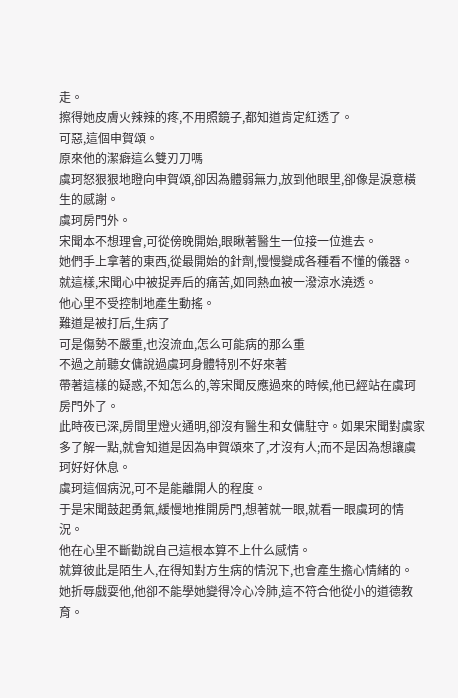走。
擦得她皮膚火辣辣的疼,不用照鏡子,都知道肯定紅透了。
可惡,這個申賀頌。
原來他的潔癖這么雙刃刀嗎
虞珂怒狠狠地瞪向申賀頌,卻因為體弱無力,放到他眼里,卻像是淚意橫生的感謝。
虞珂房門外。
宋聞本不想理會,可從傍晚開始,眼瞅著醫生一位接一位進去。
她們手上拿著的東西,從最開始的針劑,慢慢變成各種看不懂的儀器。
就這樣,宋聞心中被捉弄后的痛苦,如同熱血被一潑涼水澆透。
他心里不受控制地產生動搖。
難道是被打后,生病了
可是傷勢不嚴重,也沒流血,怎么可能病的那么重
不過之前聽女傭說過虞珂身體特別不好來著
帶著這樣的疑惑,不知怎么的,等宋聞反應過來的時候,他已經站在虞珂房門外了。
此時夜已深,房間里燈火通明,卻沒有醫生和女傭駐守。如果宋聞對虞家多了解一點,就會知道是因為申賀頌來了,才沒有人;而不是因為想讓虞珂好好休息。
虞珂這個病況,可不是能離開人的程度。
于是宋聞鼓起勇氣,緩慢地推開房門,想著就一眼,就看一眼虞珂的情況。
他在心里不斷勸說自己這根本算不上什么感情。
就算彼此是陌生人,在得知對方生病的情況下,也會產生擔心情緒的。
她折辱戲耍他,他卻不能學她變得冷心冷肺,這不符合他從小的道德教育。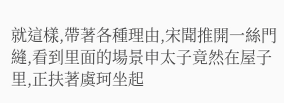就這樣,帶著各種理由,宋聞推開一絲門縫,看到里面的場景申太子竟然在屋子里,正扶著虞珂坐起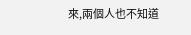來,兩個人也不知道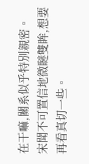在干嘛,關系似乎特別親密。
宋聞不可置信地微瞇雙眸,想要再看真切一些。